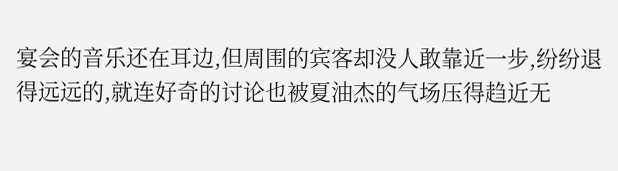宴会的音乐还在耳边,但周围的宾客却没人敢靠近一步,纷纷退得远远的,就连好奇的讨论也被夏油杰的气场压得趋近无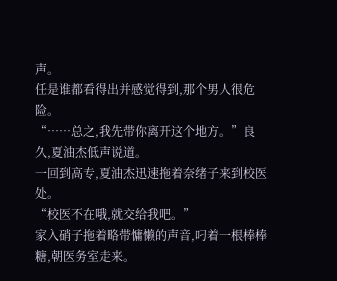声。
任是谁都看得出并感觉得到,那个男人很危险。
“……总之,我先带你离开这个地方。”良久,夏油杰低声说道。
一回到高专,夏油杰迅速拖着奈绪子来到校医处。
“校医不在哦,就交给我吧。”
家入硝子拖着略带慵懒的声音,叼着一根棒棒糖,朝医务室走来。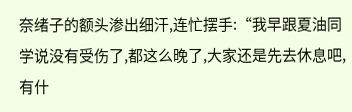奈绪子的额头渗出细汗,连忙摆手:“我早跟夏油同学说没有受伤了,都这么晚了,大家还是先去休息吧,有什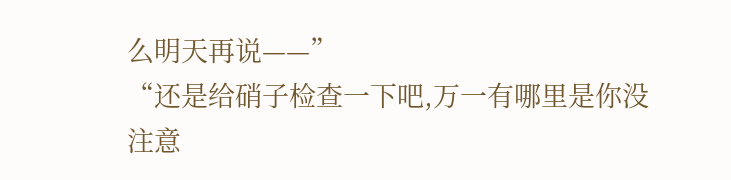么明天再说——”
“还是给硝子检查一下吧,万一有哪里是你没注意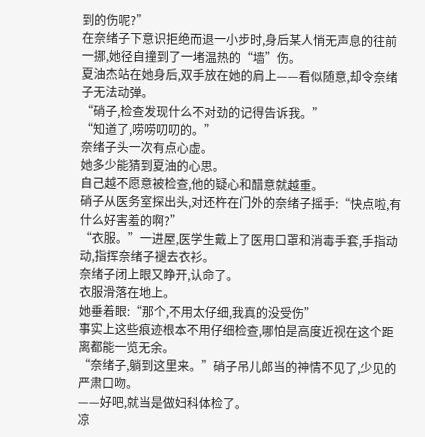到的伤呢?”
在奈绪子下意识拒绝而退一小步时,身后某人悄无声息的往前一挪,她径自撞到了一堵温热的“墙”伤。
夏油杰站在她身后,双手放在她的肩上——看似随意,却令奈绪子无法动弹。
“硝子,检查发现什么不对劲的记得告诉我。”
“知道了,唠唠叨叨的。”
奈绪子头一次有点心虚。
她多少能猜到夏油的心思。
自己越不愿意被检查,他的疑心和醋意就越重。
硝子从医务室探出头,对还杵在门外的奈绪子摇手:“快点啦,有什么好害羞的啊?”
“衣服。”一进屋,医学生戴上了医用口罩和消毒手套,手指动动,指挥奈绪子褪去衣衫。
奈绪子闭上眼又睁开,认命了。
衣服滑落在地上。
她垂着眼:“那个,不用太仔细,我真的没受伤”
事实上这些痕迹根本不用仔细检查,哪怕是高度近视在这个距离都能一览无余。
“奈绪子,躺到这里来。”硝子吊儿郎当的神情不见了,少见的严肃口吻。
——好吧,就当是做妇科体检了。
凉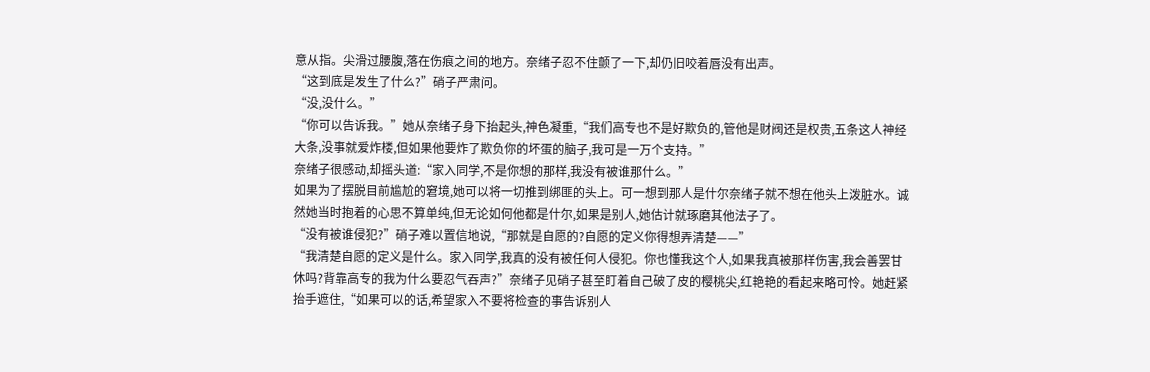意从指。尖滑过腰腹,落在伤痕之间的地方。奈绪子忍不住颤了一下,却仍旧咬着唇没有出声。
“这到底是发生了什么?”硝子严肃问。
“没,没什么。”
“你可以告诉我。”她从奈绪子身下抬起头,神色凝重,“我们高专也不是好欺负的,管他是财阀还是权贵,五条这人神经大条,没事就爱炸楼,但如果他要炸了欺负你的坏蛋的脑子,我可是一万个支持。”
奈绪子很感动,却摇头道:“家入同学,不是你想的那样,我没有被谁那什么。”
如果为了摆脱目前尴尬的窘境,她可以将一切推到绑匪的头上。可一想到那人是什尔奈绪子就不想在他头上泼脏水。诚然她当时抱着的心思不算单纯,但无论如何他都是什尔,如果是别人,她估计就琢磨其他法子了。
“没有被谁侵犯?”硝子难以置信地说,“那就是自愿的?自愿的定义你得想弄清楚——”
“我清楚自愿的定义是什么。家入同学,我真的没有被任何人侵犯。你也懂我这个人,如果我真被那样伤害,我会善罢甘休吗?背靠高专的我为什么要忍气吞声?”奈绪子见硝子甚至盯着自己破了皮的樱桃尖,红艳艳的看起来略可怜。她赶紧抬手遮住,“如果可以的话,希望家入不要将检查的事告诉别人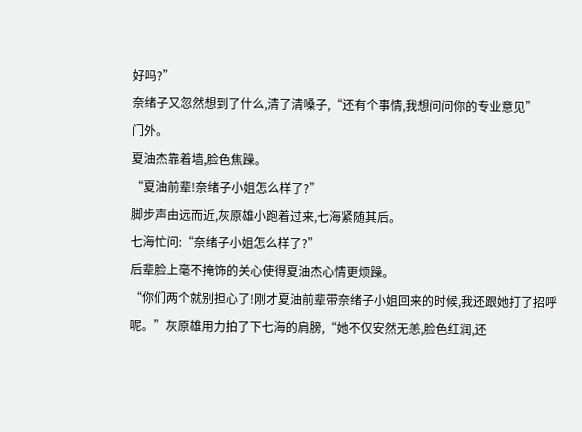好吗?”
奈绪子又忽然想到了什么,清了清嗓子,“还有个事情,我想问问你的专业意见”
门外。
夏油杰靠着墙,脸色焦躁。
“夏油前辈!奈绪子小姐怎么样了?”
脚步声由远而近,灰原雄小跑着过来,七海紧随其后。
七海忙问:“奈绪子小姐怎么样了?”
后辈脸上毫不掩饰的关心使得夏油杰心情更烦躁。
“你们两个就别担心了!刚才夏油前辈带奈绪子小姐回来的时候,我还跟她打了招呼呢。”灰原雄用力拍了下七海的肩膀,“她不仅安然无恙,脸色红润,还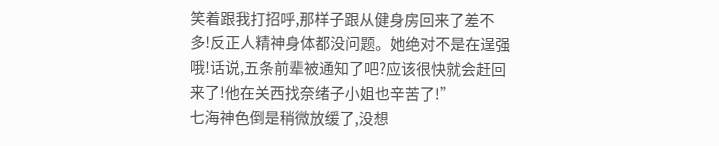笑着跟我打招呼,那样子跟从健身房回来了差不多!反正人精神身体都没问题。她绝对不是在逞强哦!话说,五条前辈被通知了吧?应该很快就会赶回来了!他在关西找奈绪子小姐也辛苦了!”
七海神色倒是稍微放缓了,没想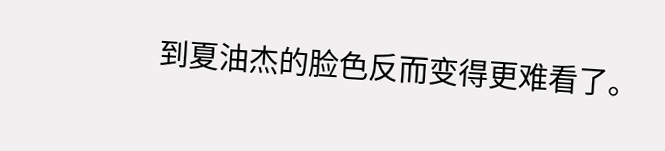到夏油杰的脸色反而变得更难看了。